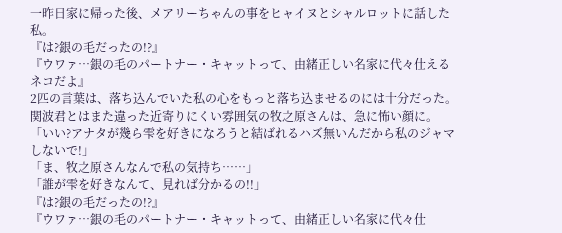一昨日家に帰った後、メアリーちゃんの事をヒャイヌとシャルロットに話した私。
『は?銀の毛だったの!?』
『ウワァ…銀の毛のパートナー・キャットって、由緒正しい名家に代々仕えるネコだよ』
2匹の言葉は、落ち込んでいた私の心をもっと落ち込ませるのには十分だった。
関波君とはまた違った近寄りにくい雰囲気の牧之原さんは、急に怖い顔に。
「いい?アナタが幾ら雫を好きになろうと結ばれるハズ無いんだから私のジャマしないで!」
「ま、牧之原さんなんで私の気持ち……」
「誰が雫を好きなんて、見れば分かるの!!」
『は?銀の毛だったの!?』
『ウワァ…銀の毛のパートナー・キャットって、由緒正しい名家に代々仕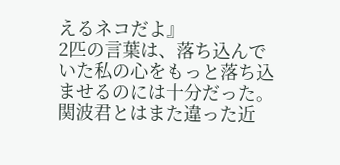えるネコだよ』
2匹の言葉は、落ち込んでいた私の心をもっと落ち込ませるのには十分だった。
関波君とはまた違った近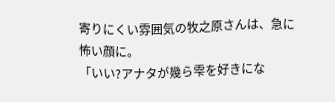寄りにくい雰囲気の牧之原さんは、急に怖い顔に。
「いい?アナタが幾ら雫を好きにな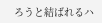ろうと結ばれるハ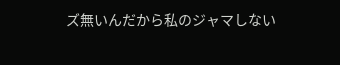ズ無いんだから私のジャマしない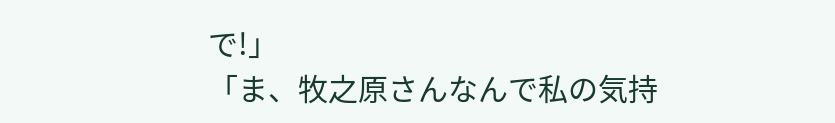で!」
「ま、牧之原さんなんで私の気持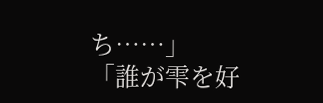ち……」
「誰が雫を好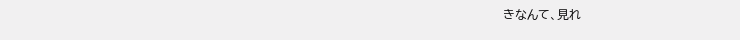きなんて、見れ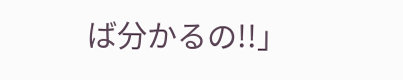ば分かるの!!」